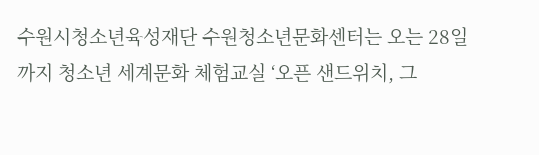수원시청소년육성재단 수원청소년문화센터는 오는 28일까지 청소년 세계문화 체험교실 ‘오픈 샌드위치, 그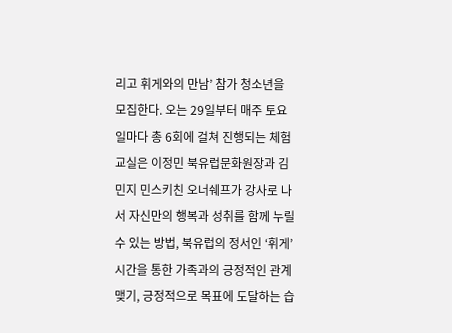리고 휘게와의 만남’ 참가 청소년을 모집한다. 오는 29일부터 매주 토요일마다 총 6회에 걸쳐 진행되는 체험교실은 이정민 북유럽문화원장과 김민지 민스키친 오너쉐프가 강사로 나서 자신만의 행복과 성취를 함께 누릴 수 있는 방법, 북유럽의 정서인 ‘휘게’ 시간을 통한 가족과의 긍정적인 관계 맺기, 긍정적으로 목표에 도달하는 습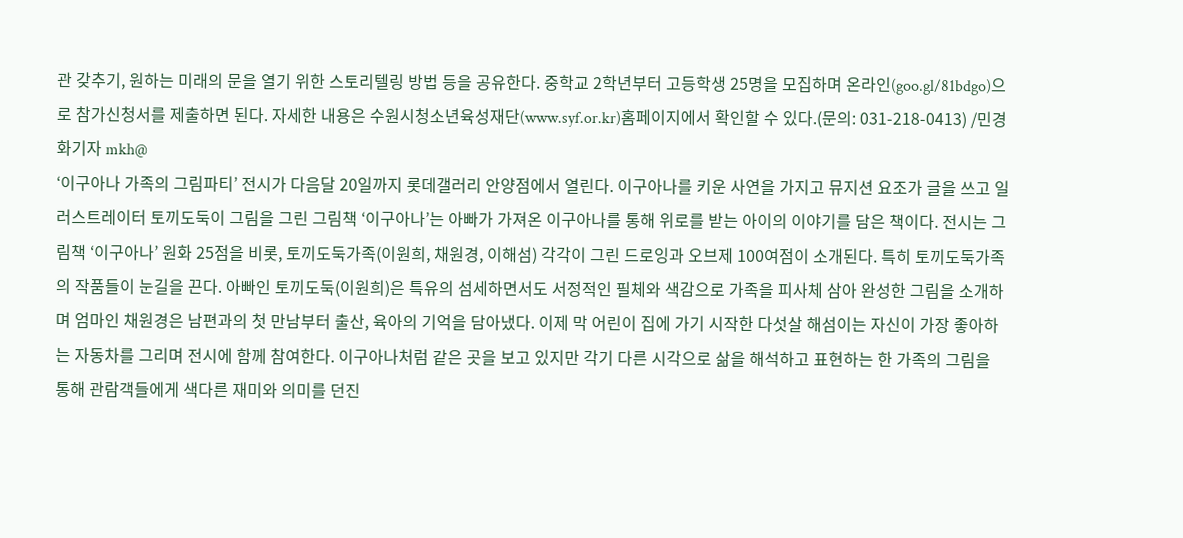관 갖추기, 원하는 미래의 문을 열기 위한 스토리텔링 방법 등을 공유한다. 중학교 2학년부터 고등학생 25명을 모집하며 온라인(goo.gl/81bdgo)으로 참가신청서를 제출하면 된다. 자세한 내용은 수원시청소년육성재단(www.syf.or.kr)홈페이지에서 확인할 수 있다.(문의: 031-218-0413) /민경화기자 mkh@
‘이구아나 가족의 그림파티’ 전시가 다음달 20일까지 롯데갤러리 안양점에서 열린다. 이구아나를 키운 사연을 가지고 뮤지션 요조가 글을 쓰고 일러스트레이터 토끼도둑이 그림을 그린 그림책 ‘이구아나’는 아빠가 가져온 이구아나를 통해 위로를 받는 아이의 이야기를 담은 책이다. 전시는 그림책 ‘이구아나’ 원화 25점을 비롯, 토끼도둑가족(이원희, 채원경, 이해섬) 각각이 그린 드로잉과 오브제 100여점이 소개된다. 특히 토끼도둑가족의 작품들이 눈길을 끈다. 아빠인 토끼도둑(이원희)은 특유의 섬세하면서도 서정적인 필체와 색감으로 가족을 피사체 삼아 완성한 그림을 소개하며 엄마인 채원경은 남편과의 첫 만남부터 출산, 육아의 기억을 담아냈다. 이제 막 어린이 집에 가기 시작한 다섯살 해섬이는 자신이 가장 좋아하는 자동차를 그리며 전시에 함께 참여한다. 이구아나처럼 같은 곳을 보고 있지만 각기 다른 시각으로 삶을 해석하고 표현하는 한 가족의 그림을 통해 관람객들에게 색다른 재미와 의미를 던진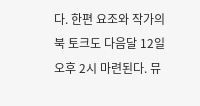다. 한편 요조와 작가의 북 토크도 다음달 12일 오후 2시 마련된다. 뮤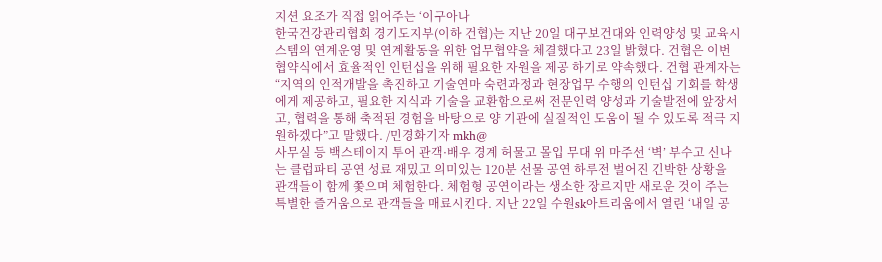지션 요조가 직접 읽어주는 ‘이구아나
한국건강관리협회 경기도지부(이하 건협)는 지난 20일 대구보건대와 인력양성 및 교육시스템의 연계운영 및 연계활동을 위한 업무협약을 체결했다고 23일 밝혔다. 건협은 이번 협약식에서 효율적인 인턴십을 위해 필요한 자원을 제공 하기로 약속했다. 건협 관계자는 “지역의 인적개발을 촉진하고 기술연마 숙련과정과 현장업무 수행의 인턴십 기회를 학생에게 제공하고, 필요한 지식과 기술을 교환함으로써 전문인력 양성과 기술발전에 앞장서고, 협력을 통해 축적된 경험을 바탕으로 양 기관에 실질적인 도움이 될 수 있도록 적극 지원하겠다”고 말했다. /민경화기자 mkh@
사무실 등 백스테이지 투어 관객·배우 경계 허물고 몰입 무대 위 마주선 ‘벽’ 부수고 신나는 클럽파티 공연 성료 재밌고 의미있는 120분 선물 공연 하루전 벌어진 긴박한 상황을 관객들이 함께 쫓으며 체험한다. 체험형 공연이라는 생소한 장르지만 새로운 것이 주는 특별한 즐거움으로 관객들을 매료시킨다. 지난 22일 수원sk아트리움에서 열린 ‘내일 공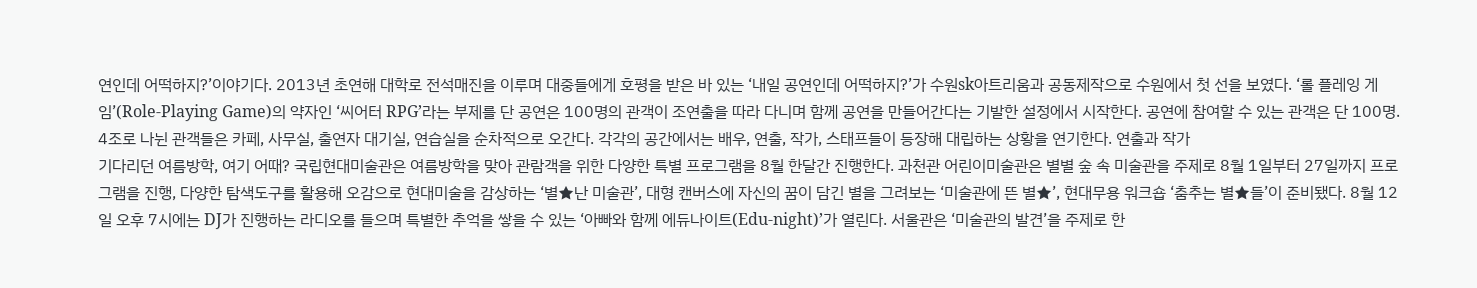연인데 어떡하지?’이야기다. 2013년 초연해 대학로 전석매진을 이루며 대중들에게 호평을 받은 바 있는 ‘내일 공연인데 어떡하지?’가 수원sk아트리움과 공동제작으로 수원에서 첫 선을 보였다. ‘롤 플레잉 게임’(Role-Playing Game)의 약자인 ‘씨어터 RPG’라는 부제를 단 공연은 100명의 관객이 조연출을 따라 다니며 함께 공연을 만들어간다는 기발한 설정에서 시작한다. 공연에 참여할 수 있는 관객은 단 100명. 4조로 나뉜 관객들은 카페, 사무실, 출연자 대기실, 연습실을 순차적으로 오간다. 각각의 공간에서는 배우, 연출, 작가, 스태프들이 등장해 대립하는 상황을 연기한다. 연출과 작가
기다리던 여름방학, 여기 어때? 국립현대미술관은 여름방학을 맞아 관람객을 위한 다양한 특별 프로그램을 8월 한달간 진행한다. 과천관 어린이미술관은 별별 숲 속 미술관을 주제로 8월 1일부터 27일까지 프로그램을 진행, 다양한 탐색도구를 활용해 오감으로 현대미술을 감상하는 ‘별★난 미술관’, 대형 캔버스에 자신의 꿈이 담긴 별을 그려보는 ‘미술관에 뜬 별★’, 현대무용 워크숍 ‘춤추는 별★들’이 준비됐다. 8월 12일 오후 7시에는 DJ가 진행하는 라디오를 들으며 특별한 추억을 쌓을 수 있는 ‘아빠와 함께 에듀나이트(Edu-night)’가 열린다. 서울관은 ‘미술관의 발견’을 주제로 한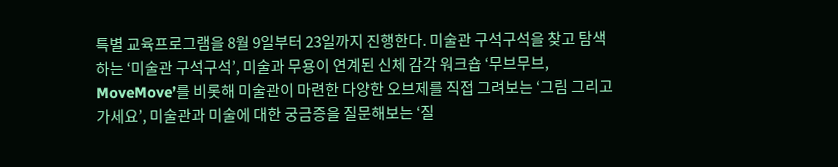특별 교육프로그램을 8월 9일부터 23일까지 진행한다. 미술관 구석구석을 찾고 탐색하는 ‘미술관 구석구석’, 미술과 무용이 연계된 신체 감각 워크숍 ‘무브무브, MoveMove’를 비롯해 미술관이 마련한 다양한 오브제를 직접 그려보는 ‘그림 그리고 가세요’, 미술관과 미술에 대한 궁금증을 질문해보는 ‘질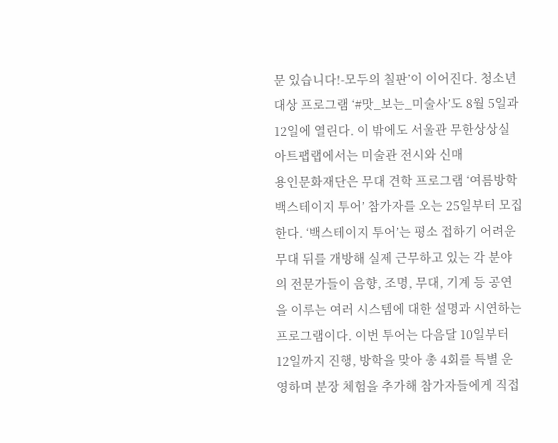문 있습니다!-모두의 칠판’이 이어진다. 청소년 대상 프로그램 ‘#맛_보는_미술사’도 8월 5일과 12일에 열린다. 이 밖에도 서울관 무한상상실 아트팹랩에서는 미술관 전시와 신매
용인문화재단은 무대 견학 프로그램 ‘여름방학 백스테이지 투어’ 참가자를 오는 25일부터 모집한다. ‘백스테이지 투어’는 평소 접하기 어려운 무대 뒤를 개방해 실제 근무하고 있는 각 분야의 전문가들이 음향, 조명, 무대, 기계 등 공연을 이루는 여러 시스템에 대한 설명과 시연하는 프로그램이다. 이번 투어는 다음달 10일부터 12일까지 진행, 방학을 맞아 총 4회를 특별 운영하며 분장 체험을 추가해 참가자들에게 직접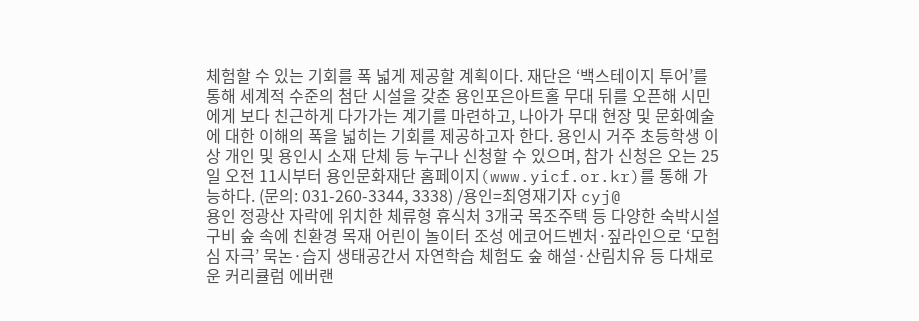체험할 수 있는 기회를 폭 넓게 제공할 계획이다. 재단은 ‘백스테이지 투어’를 통해 세계적 수준의 첨단 시설을 갖춘 용인포은아트홀 무대 뒤를 오픈해 시민에게 보다 친근하게 다가가는 계기를 마련하고, 나아가 무대 현장 및 문화예술에 대한 이해의 폭을 넓히는 기회를 제공하고자 한다. 용인시 거주 초등학생 이상 개인 및 용인시 소재 단체 등 누구나 신청할 수 있으며, 참가 신청은 오는 25일 오전 11시부터 용인문화재단 홈페이지(www.yicf.or.kr)를 통해 가능하다. (문의: 031-260-3344, 3338) /용인=최영재기자 cyj@
용인 정광산 자락에 위치한 체류형 휴식처 3개국 목조주택 등 다양한 숙박시설 구비 숲 속에 친환경 목재 어린이 놀이터 조성 에코어드벤처·짚라인으로 ‘모험심 자극’ 묵논·습지 생태공간서 자연학습 체험도 숲 해설·산림치유 등 다채로운 커리큘럼 에버랜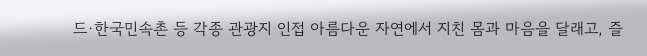드·한국민속촌 등 각종 관광지 인접 아름다운 자연에서 지친 몸과 마음을 달래고, 즐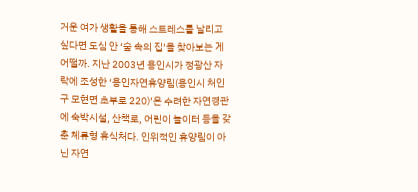거운 여가 생활을 통해 스트레스를 날리고 싶다면 도심 안 ‘숲 속의 집’을 찾아보는 게 어떨까. 지난 2003년 용인시가 정광산 자락에 조성한 ‘용인자연휴양림(용인시 처인구 모현면 초부로 220)’은 수려한 자연경관에 숙박시설, 산책로, 어린이 놀이터 등을 갖춘 체류형 휴식처다. 인위적인 휴양림이 아닌 자연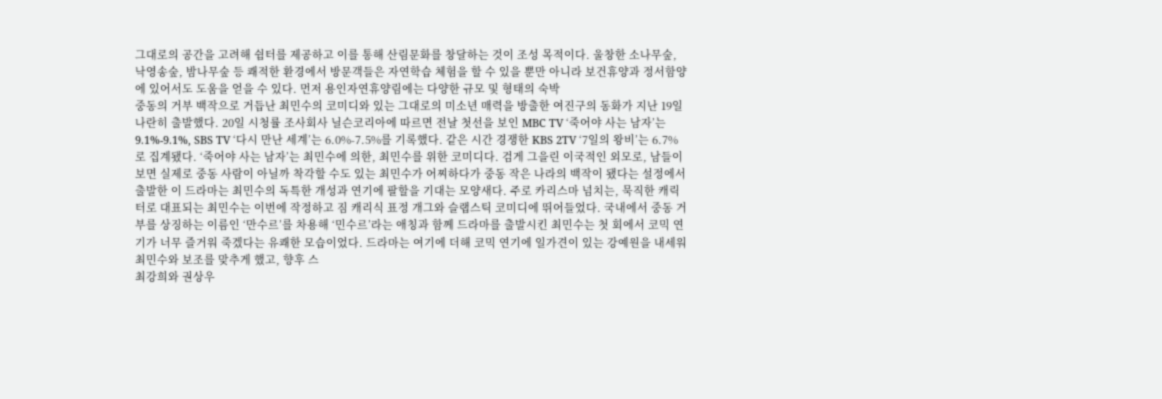그대로의 공간을 고려해 쉼터를 제공하고 이를 통해 산림문화를 창달하는 것이 조성 목적이다. 울창한 소나무숲, 낙영송숲, 밤나무숲 등 쾌적한 환경에서 방문객들은 자연학습 체험을 할 수 있을 뿐만 아니라 보건휴양과 정서함양에 있어서도 도움을 얻을 수 있다. 먼저 용인자연휴양림에는 다양한 규모 및 형태의 숙박
중동의 거부 백작으로 거듭난 최민수의 코미디와 있는 그대로의 미소년 매력을 방출한 여진구의 동화가 지난 19일 나란히 출발했다. 20일 시청률 조사회사 닐슨코리아에 따르면 전날 첫선을 보인 MBC TV ‘죽어야 사는 남자’는 9.1%-9.1%, SBS TV ‘다시 만난 세계’는 6.0%-7.5%를 기록했다. 같은 시간 경쟁한 KBS 2TV ‘7일의 왕비’는 6.7%로 집계됐다. ‘죽어야 사는 남자’는 최민수에 의한, 최민수를 위한 코미디다. 검게 그을린 이국적인 외모로, 남들이 보면 실제로 중동 사람이 아닐까 착각할 수도 있는 최민수가 어찌하다가 중동 작은 나라의 백작이 됐다는 설정에서 출발한 이 드라마는 최민수의 독특한 개성과 연기에 팔할을 기대는 모양새다. 주로 카리스마 넘치는, 묵직한 캐릭터로 대표되는 최민수는 이번에 작정하고 짐 캐리식 표정 개그와 슬랩스틱 코미디에 뛰어들었다. 국내에서 중동 거부를 상징하는 이름인 ‘만수르’를 차용해 ‘민수르’라는 애칭과 함께 드라마를 출발시킨 최민수는 첫 회에서 코믹 연기가 너무 즐거워 죽겠다는 유쾌한 모습이었다. 드라마는 여기에 더해 코믹 연기에 일가견이 있는 강예원을 내세워 최민수와 보조를 맞추게 했고, 향후 스
최강희와 권상우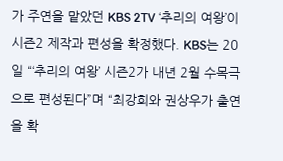가 주연을 맡았던 KBS 2TV ‘추리의 여왕’이 시즌2 제작과 편성을 확정했다. KBS는 20일 “‘추리의 여왕’ 시즌2가 내년 2월 수목극으로 편성된다”며 “최강희와 권상우가 출연을 확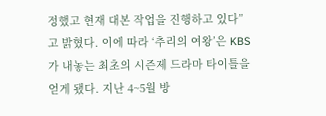정했고 현재 대본 작업을 진행하고 있다”고 밝혔다. 이에 따라 ‘추리의 여왕’은 KBS가 내놓는 최초의 시즌제 드라마 타이틀을 얻게 됐다. 지난 4~5월 방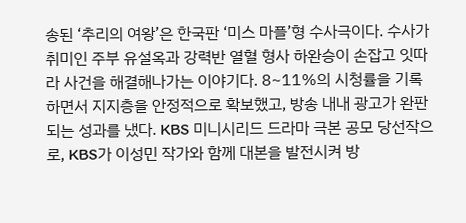송된 ‘추리의 여왕’은 한국판 ‘미스 마플’형 수사극이다. 수사가 취미인 주부 유설옥과 강력반 열혈 형사 하완승이 손잡고 잇따라 사건을 해결해나가는 이야기다. 8~11%의 시청률을 기록하면서 지지층을 안정적으로 확보했고, 방송 내내 광고가 완판되는 성과를 냈다. KBS 미니시리드 드라마 극본 공모 당선작으로, KBS가 이성민 작가와 함께 대본을 발전시켜 방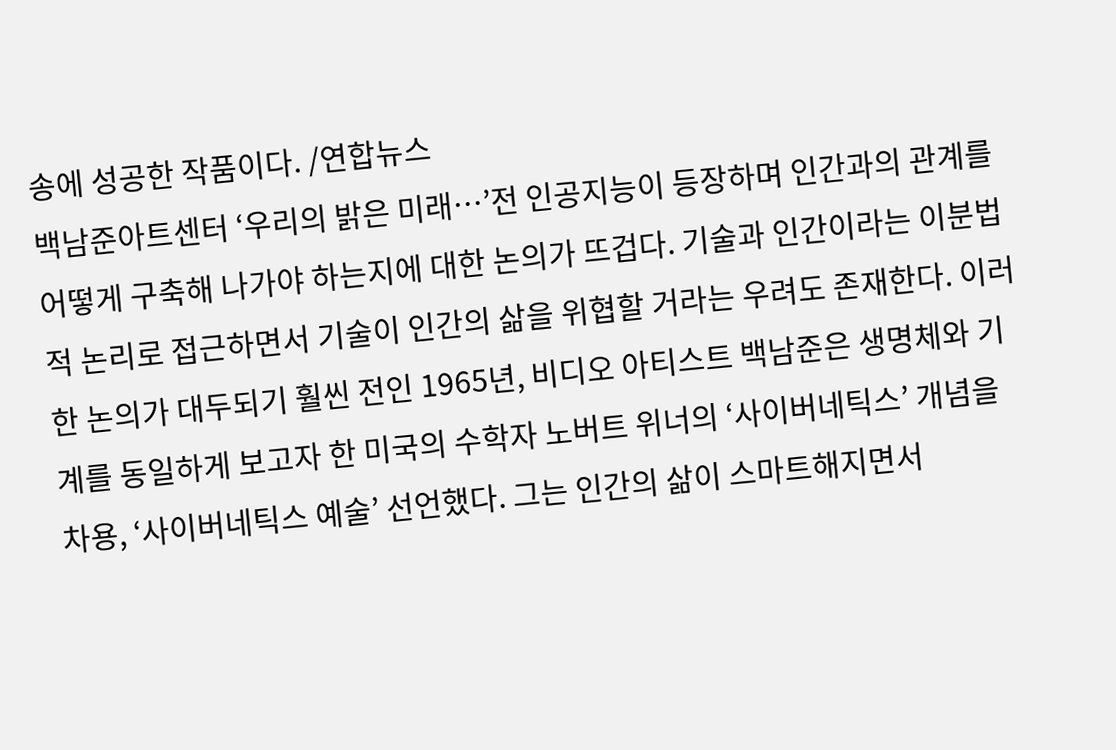송에 성공한 작품이다. /연합뉴스
백남준아트센터 ‘우리의 밝은 미래…’전 인공지능이 등장하며 인간과의 관계를 어떻게 구축해 나가야 하는지에 대한 논의가 뜨겁다. 기술과 인간이라는 이분법적 논리로 접근하면서 기술이 인간의 삶을 위협할 거라는 우려도 존재한다. 이러한 논의가 대두되기 훨씬 전인 1965년, 비디오 아티스트 백남준은 생명체와 기계를 동일하게 보고자 한 미국의 수학자 노버트 위너의 ‘사이버네틱스’ 개념을 차용, ‘사이버네틱스 예술’ 선언했다. 그는 인간의 삶이 스마트해지면서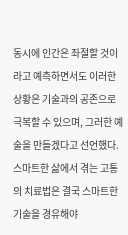동시에 인간은 좌절할 것이라고 예측하면서도 이러한 상황은 기술과의 공존으로 극복할 수 있으며, 그러한 예술을 만들겠다고 선언했다. 스마트한 삶에서 겪는 고통의 치료법은 결국 스마트한 기술을 경유해야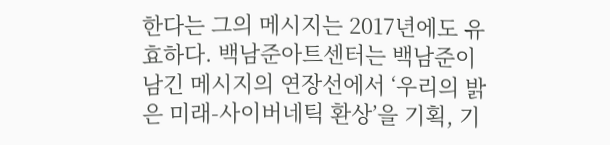한다는 그의 메시지는 2017년에도 유효하다. 백남준아트센터는 백남준이 남긴 메시지의 연장선에서 ‘우리의 밝은 미래-사이버네틱 환상’을 기획, 기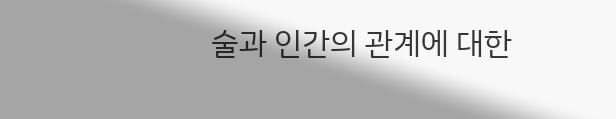술과 인간의 관계에 대한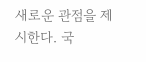새로운 관점을 제시한다. 국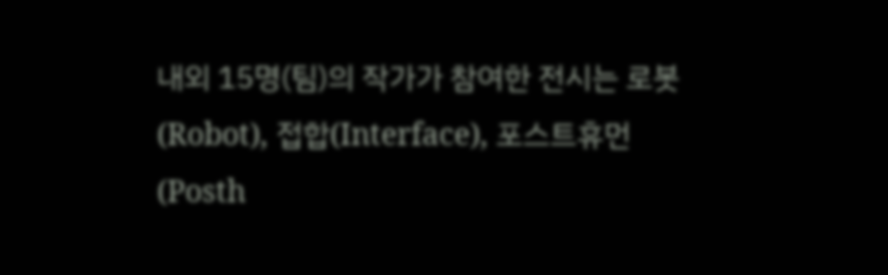내외 15명(팀)의 작가가 참여한 전시는 로봇(Robot), 접합(Interface), 포스트휴먼(Posth